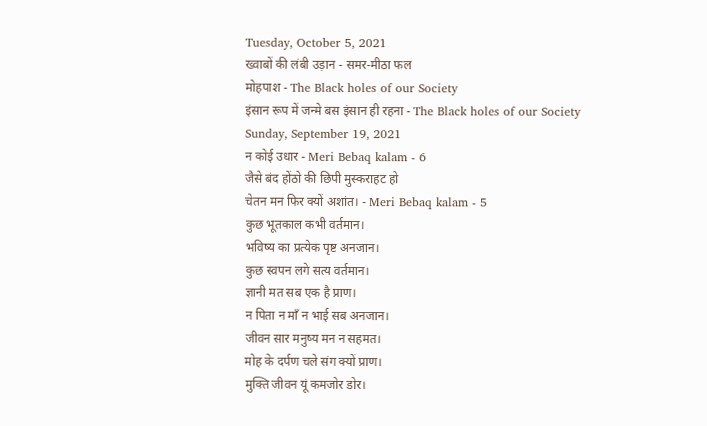Tuesday, October 5, 2021
ख्वाबों की लंबी उड़ान - समर-मीठा फल
मोहपाश - The Black holes of our Society
इंसान रूप में जन्मे बस इंसान ही रहना - The Black holes of our Society
Sunday, September 19, 2021
न कोई उधार - Meri Bebaq kalam - 6
जैसे बंद होंठो की छिपी मुस्कराहट हो
चेतन मन फिर क्यों अशांत। - Meri Bebaq kalam - 5
कुछ भूतकाल कभी वर्तमान।
भविष्य का प्रत्येक पृष्ट अनजान।
कुछ स्वपन लगे सत्य वर्तमान।
ज्ञानी मत सब एक है प्राण।
न पिता न माँ न भाई सब अनजान।
जीवन सार मनुष्य मन न सहमत।
मोह के दर्पण चले संग क्यों प्राण।
मुक्ति जीवन यूं कमजोर डोर।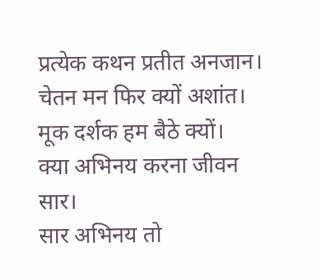प्रत्येक कथन प्रतीत अनजान।
चेतन मन फिर क्यों अशांत।
मूक दर्शक हम बैठे क्यों।
क्या अभिनय करना जीवन सार।
सार अभिनय तो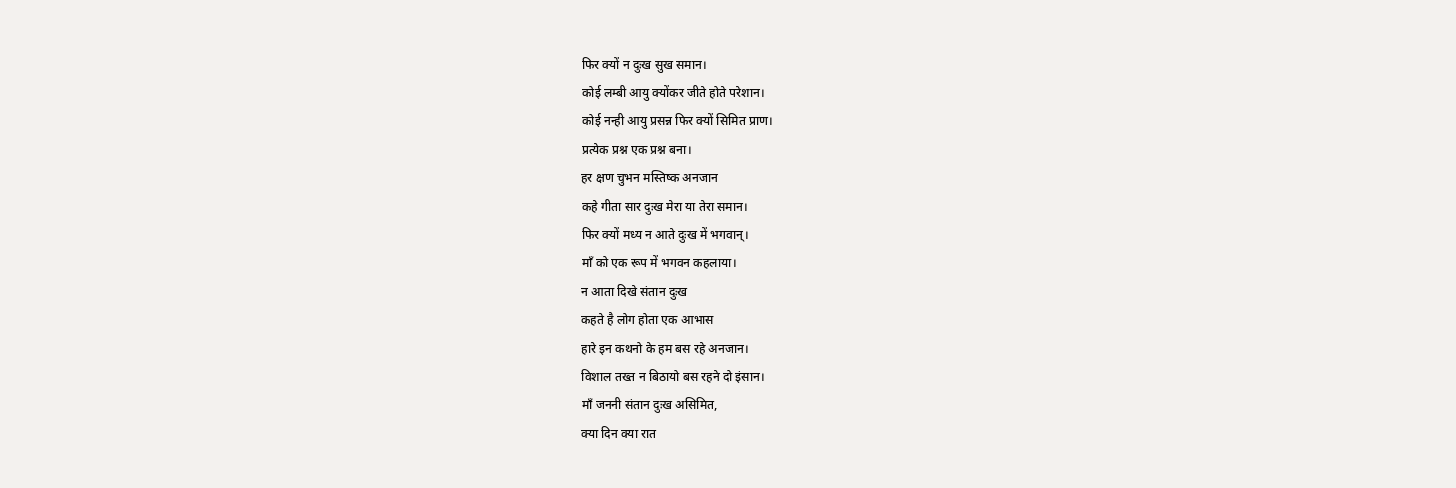फिर क्यों न दुःख सुख समान।
कोई लम्बी आयु क्योंकर जीते होते परेशान।
कोई नन्ही आयु प्रसन्न फिर क्यों सिमित प्राण।
प्रत्येक प्रश्न एक प्रश्न बना।
हर क्षण चुभन मस्तिष्क अनजान
कहे गीता सार दुःख मेरा या तेरा समान।
फिर क्यों मध्य न आते दुःख में भगवान्।
माँ को एक रूप में भगवन कहलाया।
न आता दिखे संतान दुःख
कहते है लोग होता एक आभास
हारे इन कथनो के हम बस रहे अनजान।
विशाल तख्त न बिठायो बस रहने दो इंसान।
माँ जननी संतान दुःख असिमित,
क्या दिन क्या रात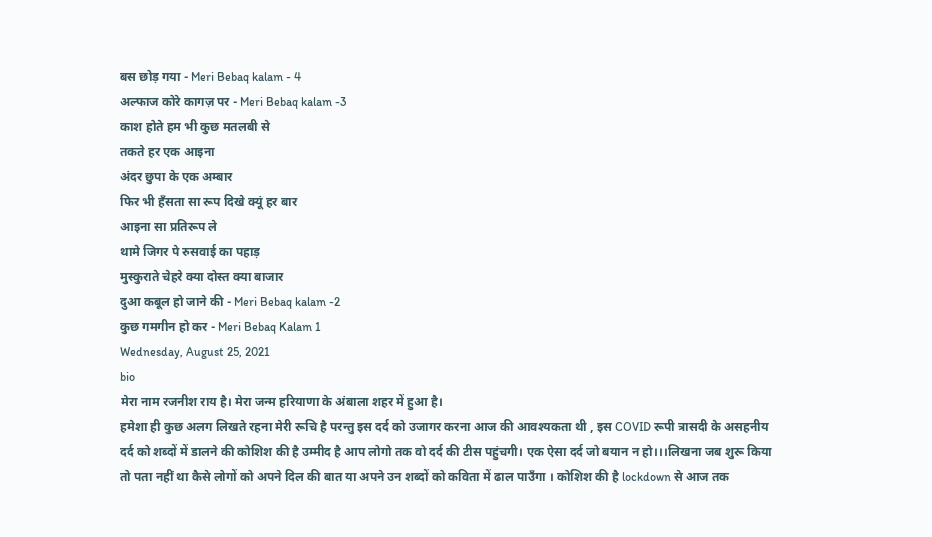बस छोड़ गया - Meri Bebaq kalam - 4
अल्फाज कोरे कागज़ पर - Meri Bebaq kalam -3
काश होते हम भी कुछ मतलबी से
तकते हर एक आइना
अंदर छुपा के एक अम्बार
फिर भी हँसता सा रूप दिखे क्यूं हर बार
आइना सा प्रतिरूप ले
थामे जिगर पे रुसवाई का पहाड़
मुस्कुराते चेहरे क्या दोस्त क्या बाजार
दुआ कबूल हो जाने की - Meri Bebaq kalam -2
कुछ गमगीन हो कर - Meri Bebaq Kalam 1
Wednesday, August 25, 2021
bio
मेरा नाम रजनीश राय है। मेरा जन्म हरियाणा के अंबाला शहर में हुआ है।
हमेशा ही कुछ अलग लिखते रहना मेरी रूचि है परन्तु इस दर्द को उजागर करना आज की आवश्यकता थी , इस COVID रूपी त्रासदी के असहनीय दर्द को शब्दों में डालने की कोशिश की है उम्मीद है आप लोगो तक वो दर्द की टीस पहुंचगी। एक ऐसा दर्द जो बयान न हो।।।लिखना जब शुरू किया तो पता नहीं था कैसे लोगों को अपने दिल की बात या अपने उन शब्दों को कविता में ढाल पाउँगा । कोशिश की है lockdown से आज तक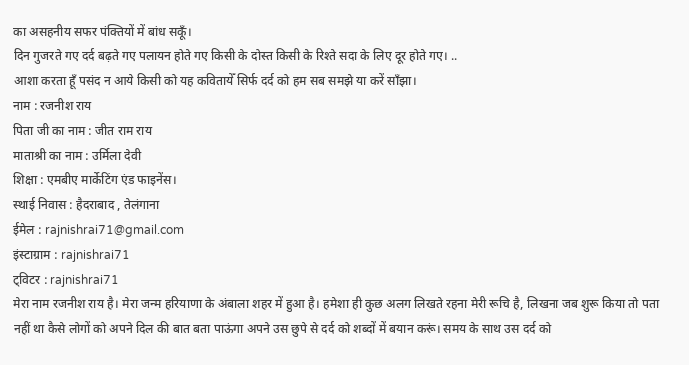का असहनीय सफर पंक्तियों में बांध सकूँ।
दिन गुजरते गए दर्द बढ़ते गए पलायन होते गए किसी के दोस्त किसी के रिश्ते सदा के लिए दूर होते गए। ..
आशा करता हूँ पसंद न आये किसी को यह कवितायेँ सिर्फ दर्द को हम सब समझे या करें साँझा।
नाम : रजनीश राय
पिता जी का नाम : जीत राम राय
माताश्री का नाम : उर्मिला देवी
शिक्षा : एमबीए मार्केटिंग एंड फाइनेंस।
स्थाई निवास : हैदराबाद , तेलंगाना
ईमेल : rajnishrai71@gmail.com
इंस्टाग्राम : rajnishrai71
ट्विटर : rajnishrai71
मेरा नाम रजनीश राय है। मेरा जन्म हरियाणा के अंबाला शहर में हुआ है। हमेशा ही कुछ अलग लिखते रहना मेरी रूचि है, लिखना जब शुरू किया तो पता नहीं था कैसे लोगों को अपने दिल की बात बता पाऊंगा अपने उस छुपे से दर्द को शब्दों में बयान करूं। समय के साथ उस दर्द को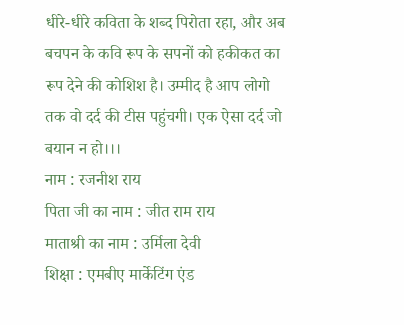धीरे-धीरे कविता के शब्द पिरोता रहा, और अब बचपन के कवि रूप के सपनों को हकीकत का रूप देने की कोशिश है। उम्मीद है आप लोगो तक वो दर्द की टीस पहुंचगी। एक ऐसा दर्द जो बयान न हो।।।
नाम : रजनीश राय
पिता जी का नाम : जीत राम राय
माताश्री का नाम : उर्मिला देवी
शिक्षा : एमबीए मार्केटिंग एंड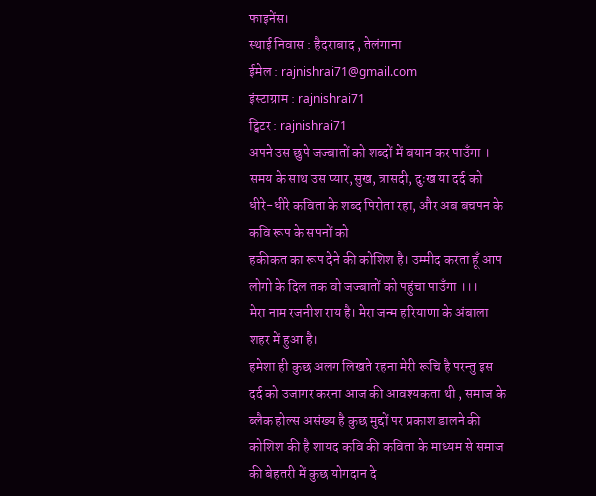फाइनेंस।
स्थाई निवास : हैदराबाद , तेलंगाना
ईमेल : rajnishrai71@gmail.com
इंस्टाग्राम : rajnishrai71
ट्विटर : rajnishrai71
अपने उस छुपे जज्बातों को शब्दों में बयान कर पाउँगा । समय के साथ उस प्यार,सुख, त्रासदी, दुःख या दर्द को
धीरे-धीरे कविता के शब्द पिरोता रहा, और अब बचपन के कवि रूप के सपनों को
हकीकत का रूप देने की कोशिश है। उम्मीद करता हूँ आप लोगो के दिल तक वो जज्बातों को पहुंचा पाउँगा ।।।
मेरा नाम रजनीश राय है। मेरा जन्म हरियाणा के अंबाला शहर में हुआ है।
हमेशा ही कुछ अलग लिखते रहना मेरी रूचि है परन्तु इस दर्द को उजागर करना आज की आवश्यकता थी , समाज के ब्लैक होल्स असंख्य है कुछ मुद्दों पर प्रकाश डालने की कोशिश की है शायद कवि की कविता के माध्यम से समाज की बेहतरी में कुछ योगदान दे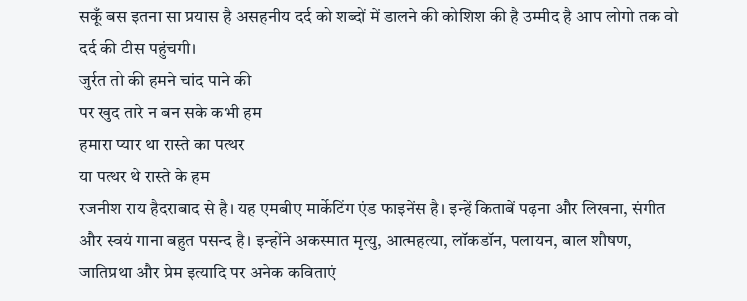सकूँ बस इतना सा प्रयास है असहनीय दर्द को शब्दों में डालने की कोशिश की है उम्मीद है आप लोगो तक वो दर्द की टीस पहुंचगी।
जुर्रत तो की हमने चांद पाने की
पर खुद तारे न बन सके कभी हम
हमारा प्यार था रास्ते का पत्थर
या पत्थर थे रास्ते के हम
रजनीश राय हैदराबाद से है। यह एमबीए मार्केटिंग एंड फाइनेंस है। इन्हें किताबें पढ़ना और लिखना, संगीत और स्वयं गाना बहुत पसन्द है। इन्होंने अकस्मात मृत्यु, आत्महत्या, लॉकडॉन, पलायन, बाल शौषण, जातिप्रथा और प्रेम इत्यादि पर अनेक कविताएं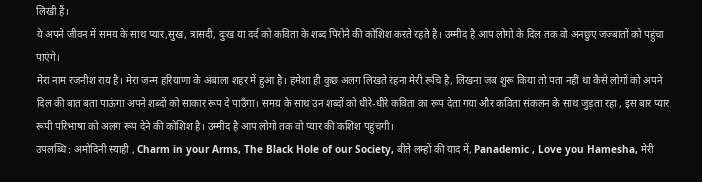लिखी हैं।
ये अपने जीवन में समय के साथ प्यार,सुख, त्रासदी, दुःख या दर्द को कविता के शब्द पिरोने की कोशिश करते रहते है। उम्मीद है आप लोगो के दिल तक वो अनछुए जज्बातों को पहुंचा पाएंगे।
मेरा नाम रजनीश राय है। मेरा जन्म हरियाणा के अंबाला शहर में हुआ है। हमेशा ही कुछ अलग लिखते रहना मेरी रूचि है, लिखना जब शुरू किया तो पता नहीं था कैसे लोगों को अपने दिल की बात बता पाऊंगा अपने शब्दों को साकार रूप दे पाउँगा। समय के साथ उन शब्दों को धीरे-धीरे कविता का रूप देता गया और कविता संकलन के साथ जुड़ता रहा , इस बार प्यार रूपी परिभाषा को अलग रूप देने की कोशिश है। उम्मीद है आप लोगो तक वो प्यार की कशिश पहुंचगी।
उपलब्धि : अमोदिनी स्याही , Charm in your Arms, The Black Hole of our Society, बीते लम्हों की याद में, Panademic , Love you Hamesha, मेरी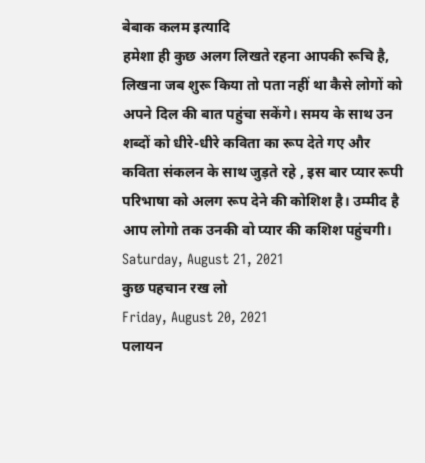बेबाक कलम इत्यादि
हमेशा ही कुछ अलग लिखते रहना आपकी रूचि है, लिखना जब शुरू किया तो पता नहीं था कैसे लोगों को अपने दिल की बात पहुंचा सकेंगे। समय के साथ उन शब्दों को धीरे-धीरे कविता का रूप देते गए और कविता संकलन के साथ जुड़ते रहे , इस बार प्यार रूपी परिभाषा को अलग रूप देने की कोशिश है। उम्मीद है आप लोगो तक उनकी वो प्यार की कशिश पहुंचगी।
Saturday, August 21, 2021
कुछ पहचान रख लो
Friday, August 20, 2021
पलायन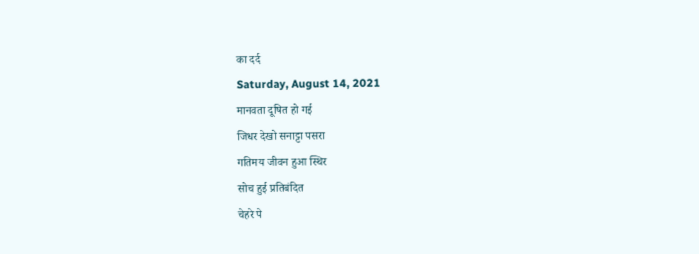का दर्द
Saturday, August 14, 2021
मानवता दूषित हो गई
जिधर देखो सनाट्टा पसरा
गतिमय जीवन हुआ स्थिर
सोच हुई प्रतिबंदित
चेहरे पे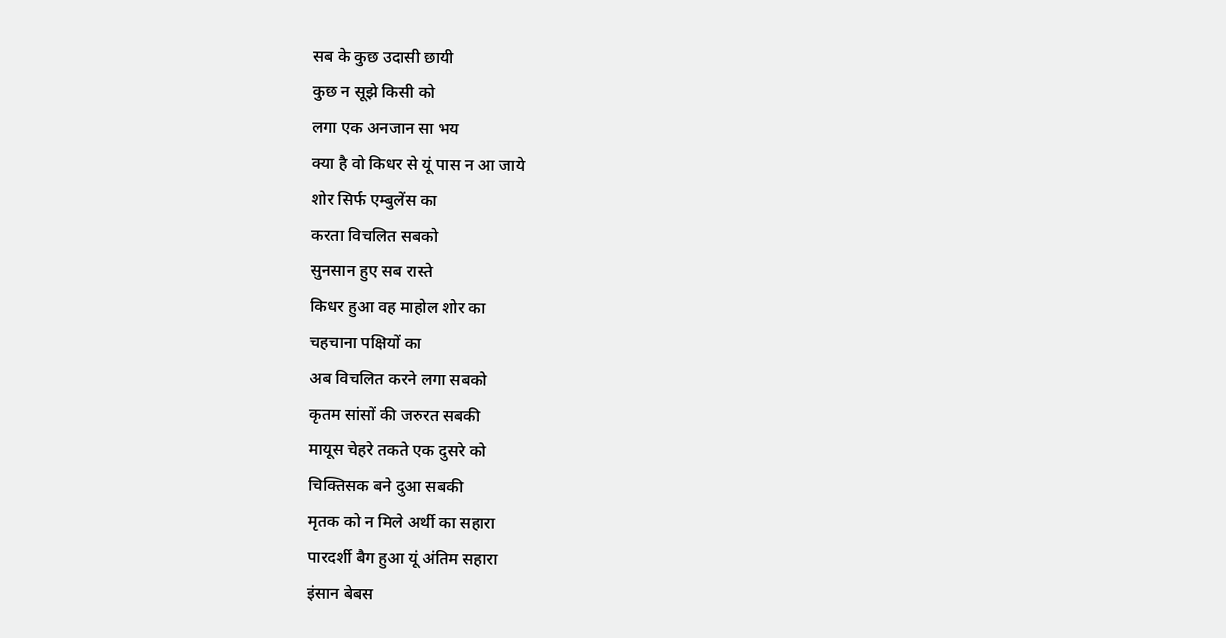सब के कुछ उदासी छायी
कुछ न सूझे किसी को
लगा एक अनजान सा भय
क्या है वो किधर से यूं पास न आ जाये
शोर सिर्फ एम्बुलेंस का
करता विचलित सबको
सुनसान हुए सब रास्ते
किधर हुआ वह माहोल शोर का
चहचाना पक्षियों का
अब विचलित करने लगा सबको
कृतम सांसों की जरुरत सबकी
मायूस चेहरे तकते एक दुसरे को
चिक्तिसक बने दुआ सबकी
मृतक को न मिले अर्थी का सहारा
पारदर्शी बैग हुआ यूं अंतिम सहारा
इंसान बेबस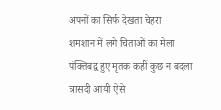अपनों का सिर्फ देखता चेहरा
शमशान में लगे चिताओं का मेला
पंक्तिबद्व हुए मृतक कहीं कुछ न बदला
त्रासदी आयी ऐसे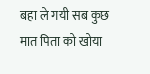बहा ले गयी सब कुछ
मात पिता को खोया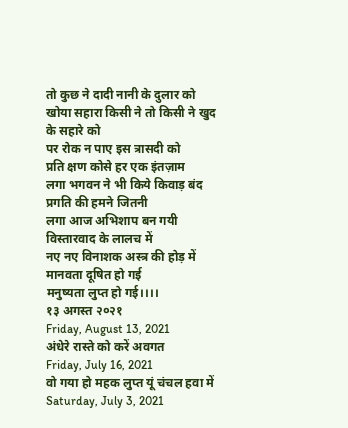तो कुछ ने दादी नानी के दुलार को
खोया सहारा किसी ने तो किसी ने खुद के सहारे को
पर रोक न पाए इस त्रासदी को
प्रति क्षण कोसे हर एक इंतज़ाम
लगा भगवन ने भी किये किवाड़ बंद
प्रगति की हमने जितनी
लगा आज अभिशाप बन गयी
विस्तारवाद के लालच में
नए नए विनाशक अस्त्र की होड़ में
मानवता दूषित हो गई
मनुष्यता लुप्त हो गई।।।।
१३ अगस्त २०२१
Friday, August 13, 2021
अंधेरे रास्ते को करें अवगत
Friday, July 16, 2021
वो गया हो महक लुप्त यूं चंचल हवा में
Saturday, July 3, 2021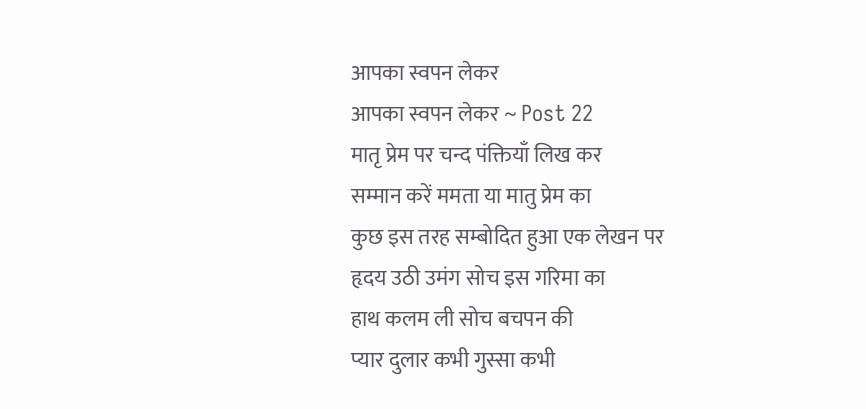आपका स्वपन लेकर
आपका स्वपन लेकर ~ Post 22
मातृ प्रेम पर चन्द पंक्तियाँ लिख कर
सम्मान करें ममता या मातु प्रेम का
कुछ इस तरह सम्बोदित हुआ एक लेखन पर
हृदय उठी उमंग सोच इस गरिमा का
हाथ कलम ली सोच बचपन की
प्यार दुलार कभी गुस्सा कभी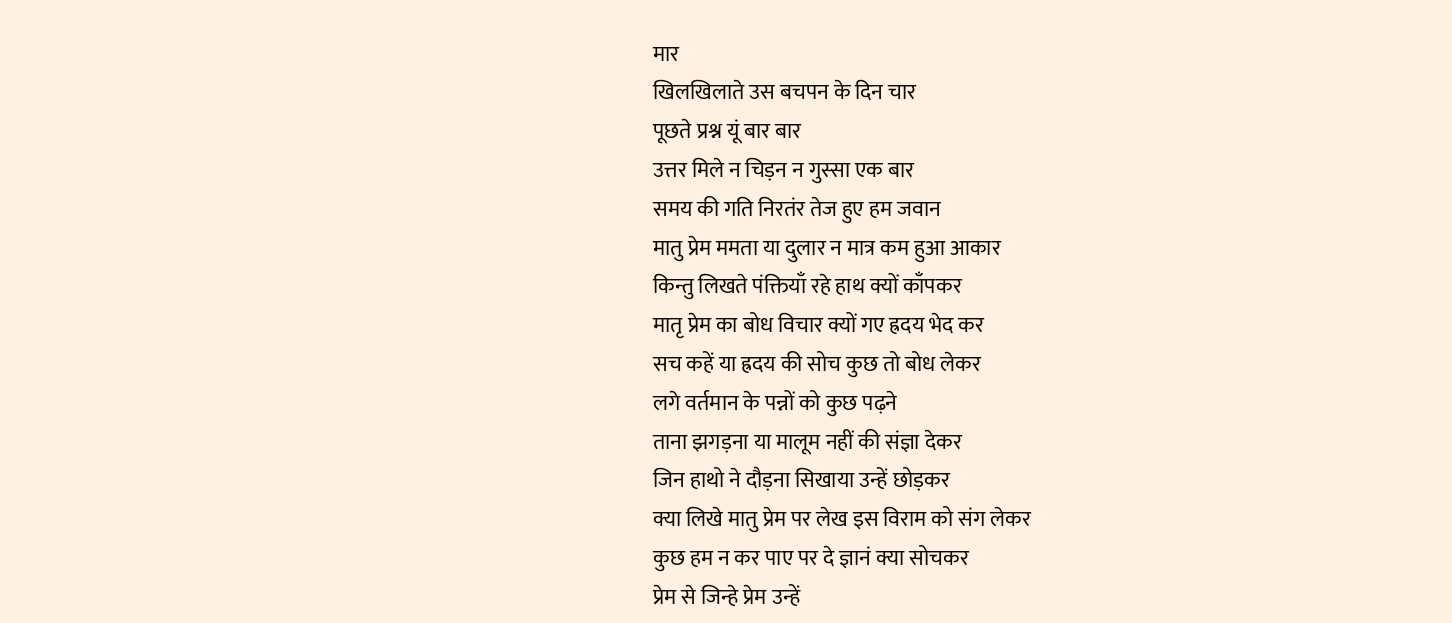मार
खिलखिलाते उस बचपन के दिन चार
पूछते प्रश्न यूं बार बार
उत्तर मिले न चिड़न न गुस्सा एक बार
समय की गति निरतंर तेज हुए हम जवान
मातु प्रेम ममता या दुलार न मात्र कम हुआ आकार
किन्तु लिखते पंक्तियाँ रहे हाथ क्यों काँपकर
मातृ प्रेम का बोध विचार क्यों गए ह्रदय भेद कर
सच कहें या ह्रदय की सोच कुछ तो बोध लेकर
लगे वर्तमान के पन्नों को कुछ पढ़ने
ताना झगड़ना या मालूम नहीं की संज्ञा देकर
जिन हाथो ने दौड़ना सिखाया उन्हें छोड़कर
क्या लिखे मातु प्रेम पर लेख इस विराम को संग लेकर
कुछ हम न कर पाए पर दे ज्ञानं क्या सोचकर
प्रेम से जिन्हे प्रेम उन्हें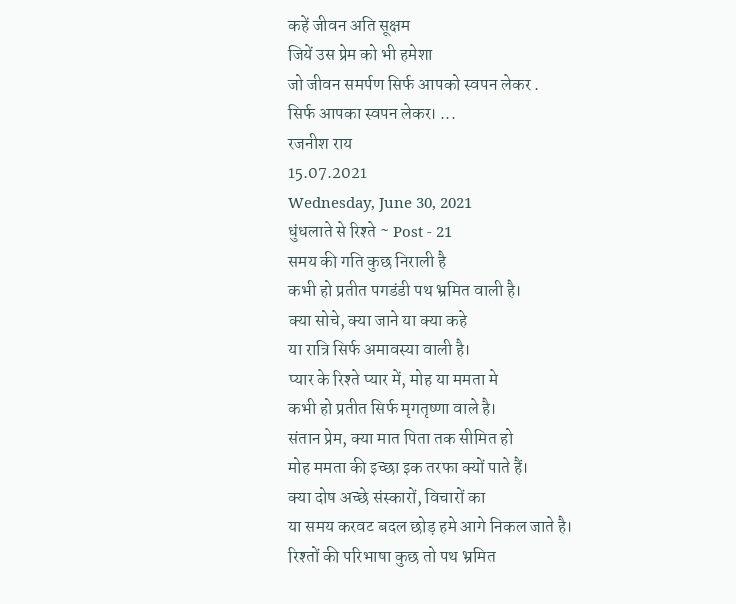कहें जीवन अति सूक्षम
जियें उस प्रेम को भी हमेशा
जो जीवन समर्पण सिर्फ आपको स्वपन लेकर .
सिर्फ आपका स्वपन लेकर। ...
रजनीश राय
15.07.2021
Wednesday, June 30, 2021
धुंधलाते से रिश्ते ~ Post - 21
समय की गति कुछ निराली है
कभी हो प्रतीत पगडंडी पथ भ्रमित वाली है।
क्या सोचे, क्या जाने या क्या कहे
या रात्रि सिर्फ अमावस्या वाली है।
प्यार के रिश्ते प्यार में, मोह या ममता मे
कभी हो प्रतीत सिर्फ मृगतृष्णा वाले है।
संतान प्रेम, क्या मात पिता तक सीमित हो
मोह ममता की इच्छा इक तरफा क्यों पाते हैं।
क्या दोष अच्छे संस्कारों, विचारों का
या समय करवट बदल छोड़ हमे आगे निकल जाते है।
रिश्तों की परिभाषा कुछ तो पथ भ्रमित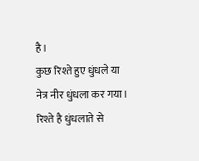है।
कुछ रिश्ते हुए धुंधले या नेत्र नीर धुंधला कर गया।
रिश्ते है धुंधलाते से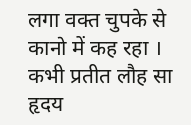लगा वक्त चुपके से कानो में कह रहा ।
कभी प्रतीत लौह सा हृदय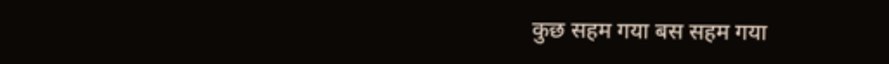कुछ सहम गया बस सहम गया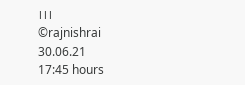।।।
©rajnishrai
30.06.21
17:45 hours